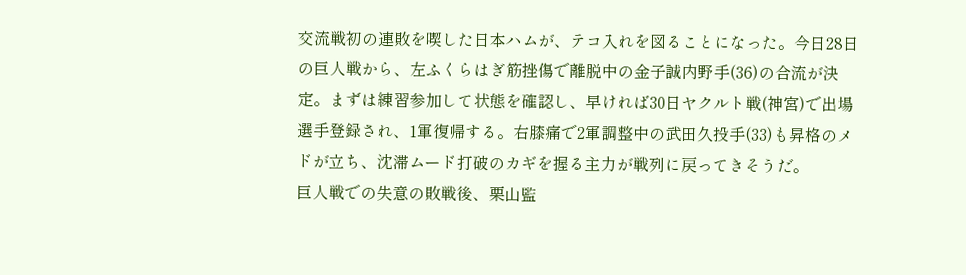交流戦初の連敗を喫した日本ハムが、テコ入れを図ることになった。今日28日の巨人戦から、左ふくらはぎ筋挫傷で離脱中の金子誠内野手(36)の合流が決定。まずは練習参加して状態を確認し、早ければ30日ヤクルト戦(神宮)で出場選手登録され、1軍復帰する。右膝痛で2軍調整中の武田久投手(33)も昇格のメドが立ち、沈滞ムード打破のカギを握る主力が戦列に戻ってきそうだ。
巨人戦での失意の敗戦後、栗山監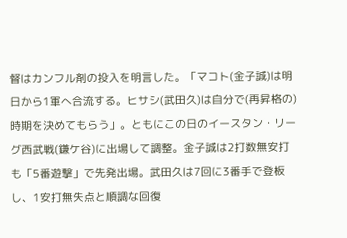督はカンフル剤の投入を明言した。「マコト(金子誠)は明日から1軍へ合流する。ヒサシ(武田久)は自分で(再昇格の)時期を決めてもらう」。ともにこの日のイースタン・リーグ西武戦(鎌ケ谷)に出場して調整。金子誠は2打数無安打も「5番遊撃」で先発出場。武田久は7回に3番手で登板し、1安打無失点と順調な回復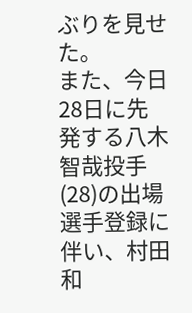ぶりを見せた。
また、今日28日に先発する八木智哉投手(28)の出場選手登録に伴い、村田和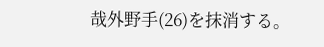哉外野手(26)を抹消する。